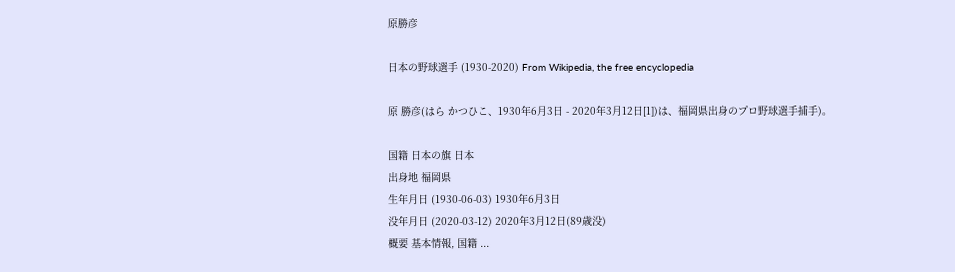原勝彦

日本の野球選手 (1930-2020) From Wikipedia, the free encyclopedia

原 勝彦(はら かつひこ、1930年6月3日 - 2020年3月12日[1])は、福岡県出身のプロ野球選手捕手)。

国籍 日本の旗 日本
出身地 福岡県
生年月日 (1930-06-03) 1930年6月3日
没年月日 (2020-03-12) 2020年3月12日(89歳没)
概要 基本情報, 国籍 ...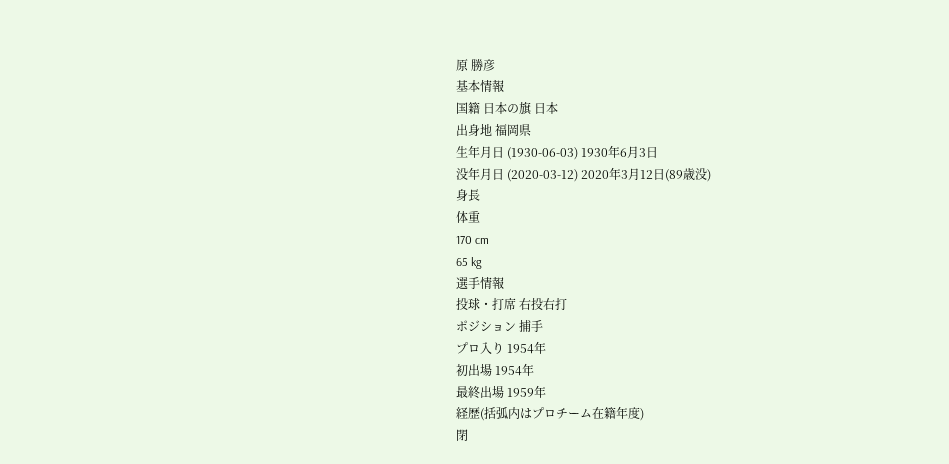原 勝彦
基本情報
国籍 日本の旗 日本
出身地 福岡県
生年月日 (1930-06-03) 1930年6月3日
没年月日 (2020-03-12) 2020年3月12日(89歳没)
身長
体重
170 cm
65 kg
選手情報
投球・打席 右投右打
ポジション 捕手
プロ入り 1954年
初出場 1954年
最終出場 1959年
経歴(括弧内はプロチーム在籍年度)
閉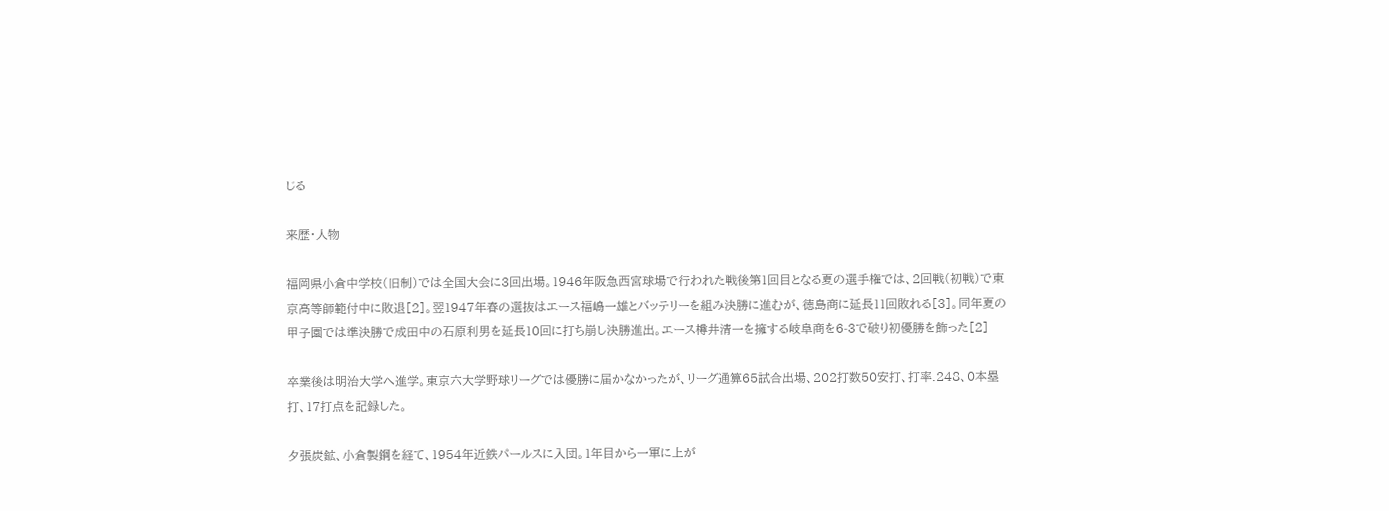じる

来歴・人物

福岡県小倉中学校(旧制)では全国大会に3回出場。1946年阪急西宮球場で行われた戦後第1回目となる夏の選手権では、2回戦(初戦)で東京高等師範付中に敗退[2]。翌1947年春の選抜はエース福嶋一雄とバッテリーを組み決勝に進むが、徳島商に延長11回敗れる[3]。同年夏の甲子園では準決勝で成田中の石原利男を延長10回に打ち崩し決勝進出。エース樽井清一を擁する岐阜商を6-3で破り初優勝を飾った[2]

卒業後は明治大学へ進学。東京六大学野球リーグでは優勝に届かなかったが、リーグ通算65試合出場、202打数50安打、打率.248、0本塁打、17打点を記録した。

夕張炭鉱、小倉製鋼を経て、1954年近鉄パールスに入団。1年目から一軍に上が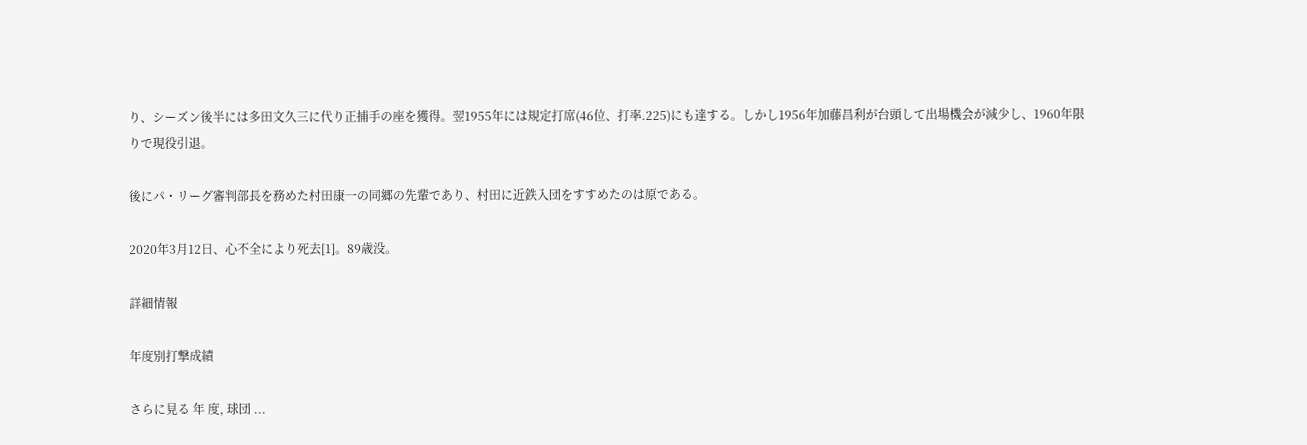り、シーズン後半には多田文久三に代り正捕手の座を獲得。翌1955年には規定打席(46位、打率.225)にも達する。しかし1956年加藤昌利が台頭して出場機会が減少し、1960年限りで現役引退。

後にパ・リーグ審判部長を務めた村田康一の同郷の先輩であり、村田に近鉄入団をすすめたのは原である。

2020年3月12日、心不全により死去[1]。89歳没。

詳細情報

年度別打撃成績

さらに見る 年 度, 球団 ...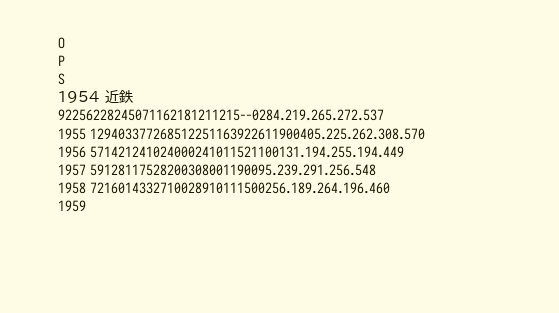O
P
S
1954 近鉄 92256228245071162181211215--0284.219.265.272.537
1955 129403377268512251163922611900405.225.262.308.570
1956 571421241024000241011521100131.194.255.194.449
1957 59128117528200308001190095.239.291.256.548
1958 7216014332710028910111500256.189.264.196.460
1959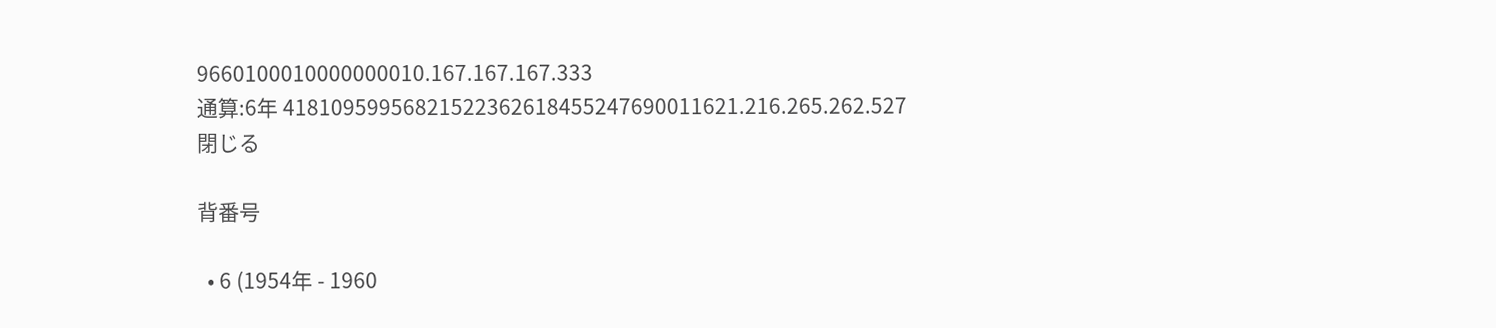9660100010000000010.167.167.167.333
通算:6年 41810959956821522362618455247690011621.216.265.262.527
閉じる

背番号

  • 6 (1954年 - 1960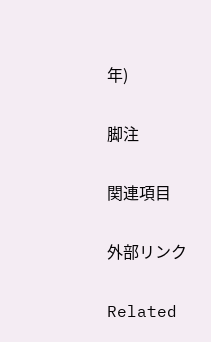年)

脚注

関連項目

外部リンク

Related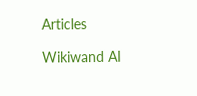Articles

Wikiwand AI